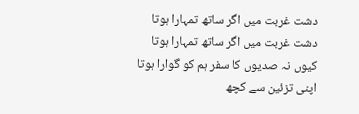دشت غربت میں اگر ساتھ تمہارا ہوتا
دشت غربت میں اگر ساتھ تمہارا ہوتا
کیوں نہ صدیوں کا سفر ہم کو گوارا ہوتا
اپنی تزئین سے کچھ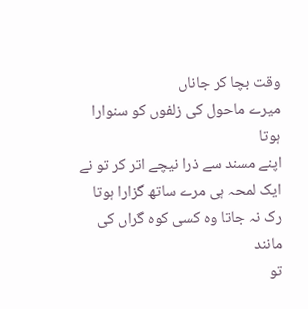وقت بچا کر جاناں
میرے ماحول کی زلفوں کو سنوارا ہوتا
اپنے مسند سے ذرا نیچے اتر کر تو نے
ایک لمحہ ہی مرے ساتھ گزارا ہوتا
رک نہ جاتا وہ کسی کوہ گراں کی مانند
تو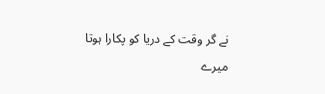نے گر وقت کے دریا کو پکارا ہوتا
میرے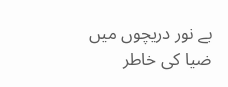بے نور دریچوں میں ضیا کی خاطر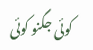کوئی جگنو کوئی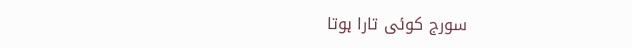سورج کوئی تارا ہوتا